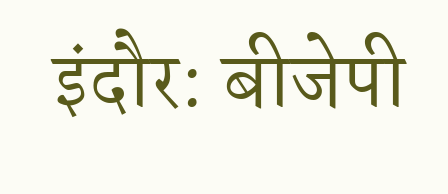इंदौर: बीजेपी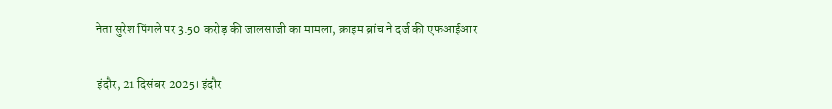नेता सुरेश पिंगले पर 3.50 करोड़ की जालसाजी का मामला, क्राइम ब्रांच ने दर्ज की एफआईआर

इंदौर, 21 दिसंबर 2025। इंदौर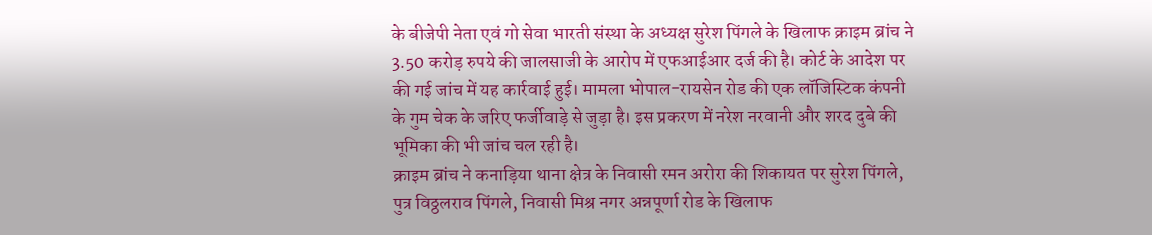के बीजेपी नेता एवं गो सेवा भारती संस्था के अध्यक्ष सुरेश पिंगले के खिलाफ क्राइम ब्रांच ने 3.50 करोड़ रुपये की जालसाजी के आरोप में एफआईआर दर्ज की है। कोर्ट के आदेश पर की गई जांच में यह कार्रवाई हुई। मामला भोपाल-रायसेन रोड की एक लॉजिस्टिक कंपनी के गुम चेक के जरिए फर्जीवाड़े से जुड़ा है। इस प्रकरण में नरेश नरवानी और शरद दुबे की भूमिका की भी जांच चल रही है।
क्राइम ब्रांच ने कनाड़िया थाना क्षेत्र के निवासी रमन अरोरा की शिकायत पर सुरेश पिंगले, पुत्र विठ्ठलराव पिंगले, निवासी मिश्र नगर अन्नपूर्णा रोड के खिलाफ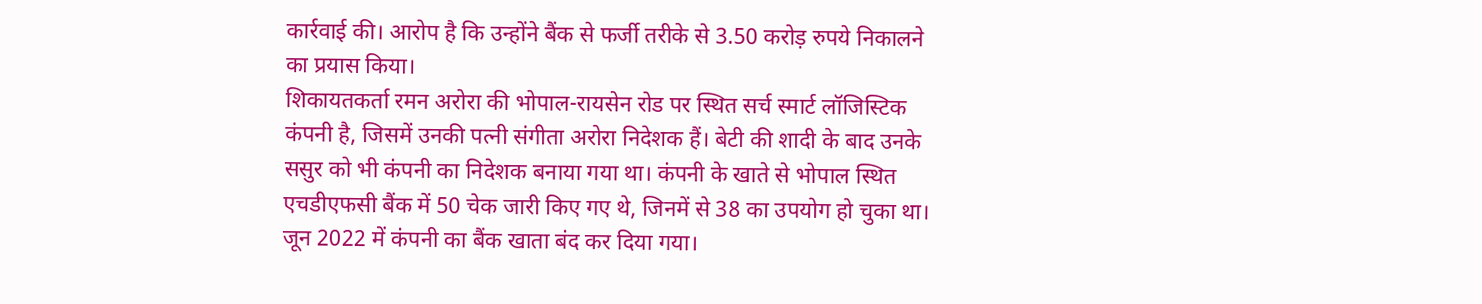कार्रवाई की। आरोप है कि उन्होंने बैंक से फर्जी तरीके से 3.50 करोड़ रुपये निकालने का प्रयास किया।
शिकायतकर्ता रमन अरोरा की भोपाल-रायसेन रोड पर स्थित सर्च स्मार्ट लॉजिस्टिक कंपनी है, जिसमें उनकी पत्नी संगीता अरोरा निदेशक हैं। बेटी की शादी के बाद उनके ससुर को भी कंपनी का निदेशक बनाया गया था। कंपनी के खाते से भोपाल स्थित एचडीएफसी बैंक में 50 चेक जारी किए गए थे, जिनमें से 38 का उपयोग हो चुका था। जून 2022 में कंपनी का बैंक खाता बंद कर दिया गया।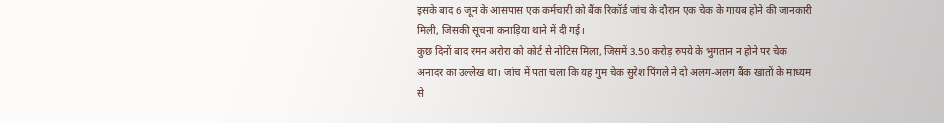इसके बाद 6 जून के आसपास एक कर्मचारी को बैंक रिकॉर्ड जांच के दौरान एक चेक के गायब होने की जानकारी मिली, जिसकी सूचना कनाड़िया थाने में दी गई।
कुछ दिनों बाद रमन अरोरा को कोर्ट से नोटिस मिला, जिसमें 3.50 करोड़ रुपये के भुगतान न होने पर चेक अनादर का उल्लेख था। जांच में पता चला कि यह गुम चेक सुरेश पिंगले ने दो अलग-अलग बैंक खातों के माध्यम से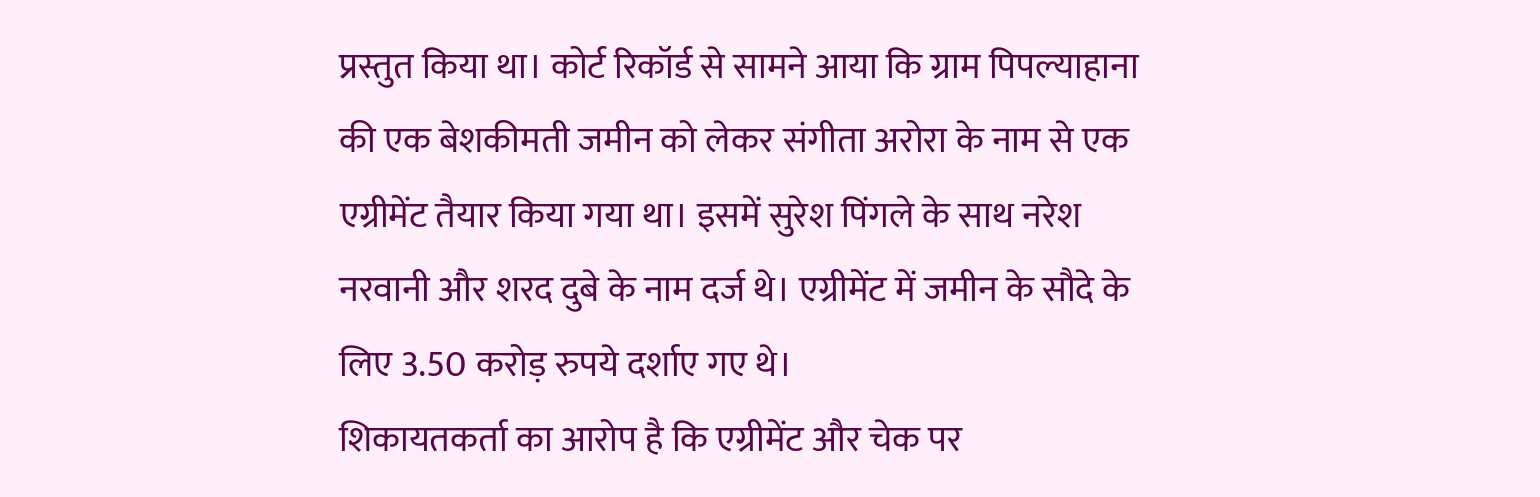प्रस्तुत किया था। कोर्ट रिकॉर्ड से सामने आया कि ग्राम पिपल्याहाना की एक बेशकीमती जमीन को लेकर संगीता अरोरा के नाम से एक एग्रीमेंट तैयार किया गया था। इसमें सुरेश पिंगले के साथ नरेश नरवानी और शरद दुबे के नाम दर्ज थे। एग्रीमेंट में जमीन के सौदे के लिए 3.50 करोड़ रुपये दर्शाए गए थे।
शिकायतकर्ता का आरोप है कि एग्रीमेंट और चेक पर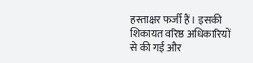हस्ताक्षर फर्जी हैं। इसकी शिकायत वरिष्ठ अधिकारियों से की गई और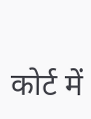कोर्ट में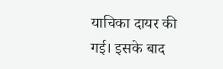याचिका दायर की गई। इसके बाद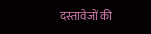दस्तावेजों की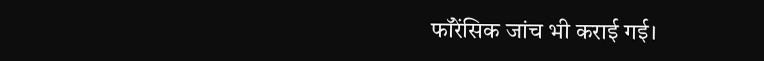फॉरेंसिक जांच भी कराई गई।